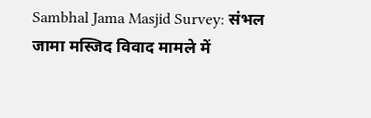Sambhal Jama Masjid Survey: संभल जामा मस्जिद विवाद मामले में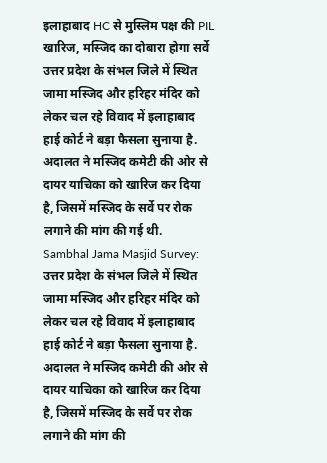इलाहाबाद HC से मुस्लिम पक्ष की PIL खारिज, मस्जिद का दोबारा होगा सर्वे
उत्तर प्रदेश के संभल जिले में स्थित जामा मस्जिद और हरिहर मंदिर को लेकर चल रहे विवाद में इलाहाबाद हाई कोर्ट ने बड़ा फैसला सुनाया है. अदालत ने मस्जिद कमेटी की ओर से दायर याचिका को खारिज कर दिया है, जिसमें मस्जिद के सर्वे पर रोक लगाने की मांग की गई थी.
Sambhal Jama Masjid Survey: उत्तर प्रदेश के संभल जिले में स्थित जामा मस्जिद और हरिहर मंदिर को लेकर चल रहे विवाद में इलाहाबाद हाई कोर्ट ने बड़ा फैसला सुनाया है. अदालत ने मस्जिद कमेटी की ओर से दायर याचिका को खारिज कर दिया है, जिसमें मस्जिद के सर्वे पर रोक लगाने की मांग की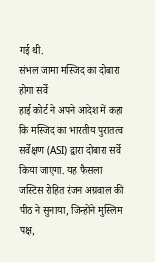गई थी.
संभल जामा मस्जिद का दोबारा होगा सर्वे
हाई कोर्ट ने अपने आदेश में कहा कि मस्जिद का भारतीय पुरातत्व सर्वेक्षण (ASI) द्वारा दोबारा सर्वे किया जाएगा. यह फैसला जस्टिस रोहित रंजन अग्रवाल की पीठ ने सुनाया, जिन्होंने मुस्लिम पक्ष,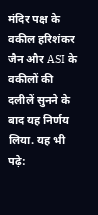मंदिर पक्ष के वकील हरिशंकर जैन और ASI के वकीलों की दलीलें सुनने के बाद यह निर्णय लिया. यह भी पढ़े: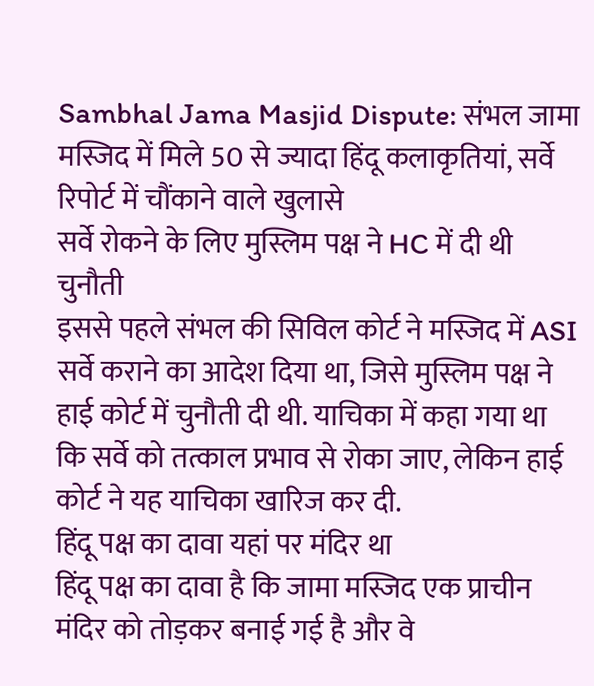Sambhal Jama Masjid Dispute: संभल जामा मस्जिद में मिले 50 से ज्यादा हिंदू कलाकृतियां, सर्वे रिपोर्ट में चौंकाने वाले खुलासे
सर्वे रोकने के लिए मुस्लिम पक्ष ने HC में दी थी चुनौती
इससे पहले संभल की सिविल कोर्ट ने मस्जिद में ASI सर्वे कराने का आदेश दिया था, जिसे मुस्लिम पक्ष ने हाई कोर्ट में चुनौती दी थी. याचिका में कहा गया था कि सर्वे को तत्काल प्रभाव से रोका जाए, लेकिन हाई कोर्ट ने यह याचिका खारिज कर दी.
हिंदू पक्ष का दावा यहां पर मंदिर था
हिंदू पक्ष का दावा है कि जामा मस्जिद एक प्राचीन मंदिर को तोड़कर बनाई गई है और वे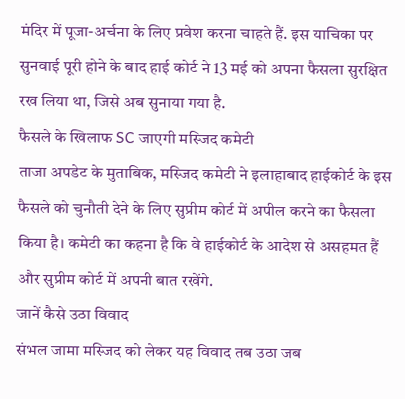मंदिर में पूजा-अर्चना के लिए प्रवेश करना चाहते हैं. इस याचिका पर सुनवाई पूरी होने के बाद हाई कोर्ट ने 13 मई को अपना फैसला सुरक्षित रख लिया था, जिसे अब सुनाया गया है.
फैसले के खिलाफ SC जाएगी मस्जिद कमेटी
ताजा अपडेट के मुताबिक, मस्जिद कमेटी ने इलाहाबाद हाईकोर्ट के इस फैसले को चुनौती देने के लिए सुप्रीम कोर्ट में अपील करने का फैसला किया है। कमेटी का कहना है कि वे हाईकोर्ट के आदेश से असहमत हैं और सुप्रीम कोर्ट में अपनी बात रखेंगे.
जानें कैसे उठा विवाद
संभल जामा मस्जिद को लेकर यह विवाद तब उठा जब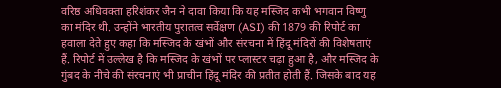वरिष्ठ अधिवक्ता हरिशंकर जैन ने दावा किया कि यह मस्जिद कभी भगवान विष्णु का मंदिर थी. उन्होंने भारतीय पुरातत्व सर्वेक्षण (ASI) की 1879 की रिपोर्ट का हवाला देते हुए कहा कि मस्जिद के खंभों और संरचना में हिंदू मंदिरों की विशेषताएं हैं. रिपोर्ट में उल्लेख है कि मस्जिद के खंभों पर प्लास्टर चढ़ा हुआ है, और मस्जिद के गुंबद के नीचे की संरचनाएं भी प्राचीन हिंदू मंदिर की प्रतीत होती हैं. जिसके बाद यह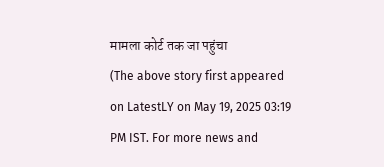मामला कोर्ट तक जा पहुंचा
(The above story first appeared on LatestLY on May 19, 2025 03:19 PM IST. For more news and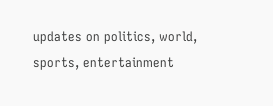updates on politics, world, sports, entertainment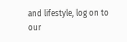and lifestyle, log on to our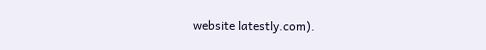website latestly.com).